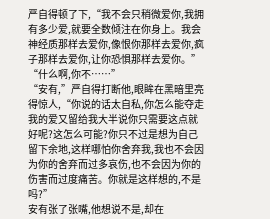严自得顿了下,“我不会只稍微爱你,我拥有多少爱,就要全数倾注在你身上。我会神经质那样去爱你,像恨你那样去爱你,疯子那样去爱你,让你恐惧那样去爱你。”
“什么啊,你不……”
“安有,”严自得打断他,眼眸在黑暗里亮得惊人,“你说的话太自私,你怎么能夺走我的爱又留给我大半说你只需要这点就好呢?这怎么可能?你只不过是想为自己留下余地,这样哪怕你舍弃我,我也不会因为你的舍弃而过多哀伤,也不会因为你的伤害而过度痛苦。你就是这样想的,不是吗?”
安有张了张嘴,他想说不是,却在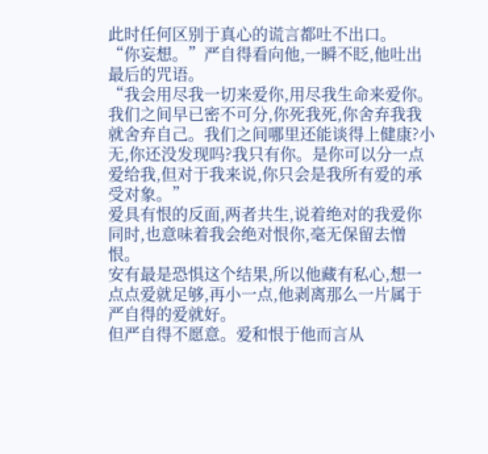此时任何区别于真心的谎言都吐不出口。
“你妄想。”严自得看向他,一瞬不眨,他吐出最后的咒语。
“我会用尽我一切来爱你,用尽我生命来爱你。我们之间早已密不可分,你死我死,你舍弃我我就舍弃自己。我们之间哪里还能谈得上健康?小无,你还没发现吗?我只有你。是你可以分一点爱给我,但对于我来说,你只会是我所有爱的承受对象。”
爱具有恨的反面,两者共生,说着绝对的我爱你同时,也意味着我会绝对恨你,毫无保留去憎恨。
安有最是恐惧这个结果,所以他藏有私心,想一点点爱就足够,再小一点,他剥离那么一片属于严自得的爱就好。
但严自得不愿意。爱和恨于他而言从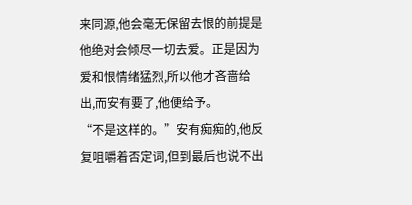来同源,他会毫无保留去恨的前提是他绝对会倾尽一切去爱。正是因为爱和恨情绪猛烈,所以他才吝啬给出,而安有要了,他便给予。
“不是这样的。”安有痴痴的,他反复咀嚼着否定词,但到最后也说不出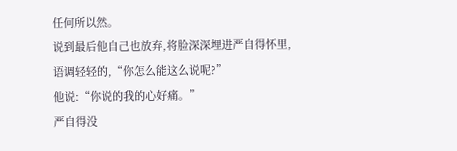任何所以然。
说到最后他自己也放弃,将脸深深埋进严自得怀里,语调轻轻的,“你怎么能这么说呢?”
他说:“你说的我的心好痛。”
严自得没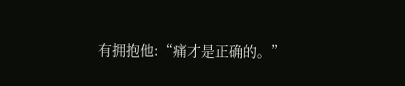有拥抱他:“痛才是正确的。”